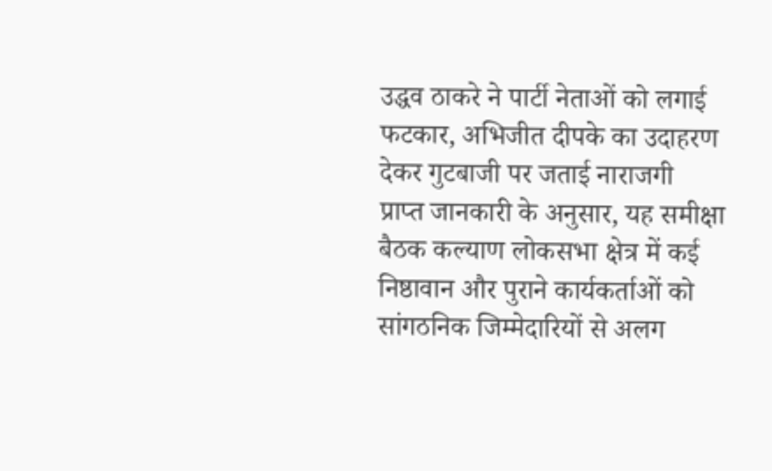उद्धव ठाकरे ने पार्टी नेताओं को लगाई फटकार, अभिजीत दीपके का उदाहरण देकर गुटबाजी पर जताई नाराजगी
प्राप्त जानकारी के अनुसार, यह समीक्षा बैठक कल्याण लोकसभा क्षेत्र में कई निष्ठावान और पुराने कार्यकर्ताओं को सांगठनिक जिम्मेदारियों से अलग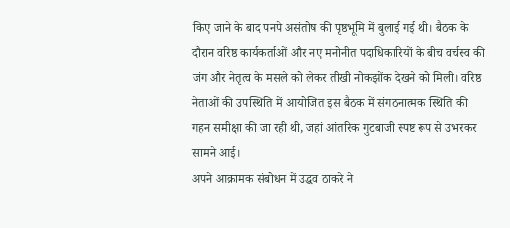किए जाने के बाद पनपे असंतोष की पृष्ठभूमि में बुलाई गई थी। बैठक के दौरान वरिष्ठ कार्यकर्ताओं और नए मनोनीत पदाधिकारियों के बीच वर्चस्व की जंग और नेतृत्व के मसले को लेकर तीखी नोकझोंक देखने को मिली। वरिष्ठ नेताओं की उपस्थिति में आयोजित इस बैठक में संगठनात्मक स्थिति की गहन समीक्षा की जा रही थी, जहां आंतरिक गुटबाजी स्पष्ट रूप से उभरकर सामने आई।
अपने आक्रामक संबोधन में उद्धव ठाकरे ने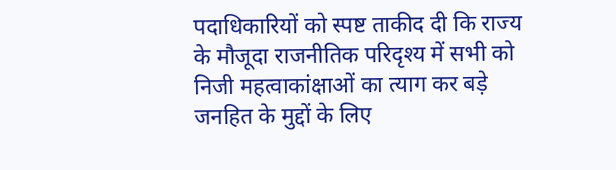पदाधिकारियों को स्पष्ट ताकीद दी कि राज्य के मौजूदा राजनीतिक परिदृश्य में सभी को निजी महत्वाकांक्षाओं का त्याग कर बड़े जनहित के मुद्दों के लिए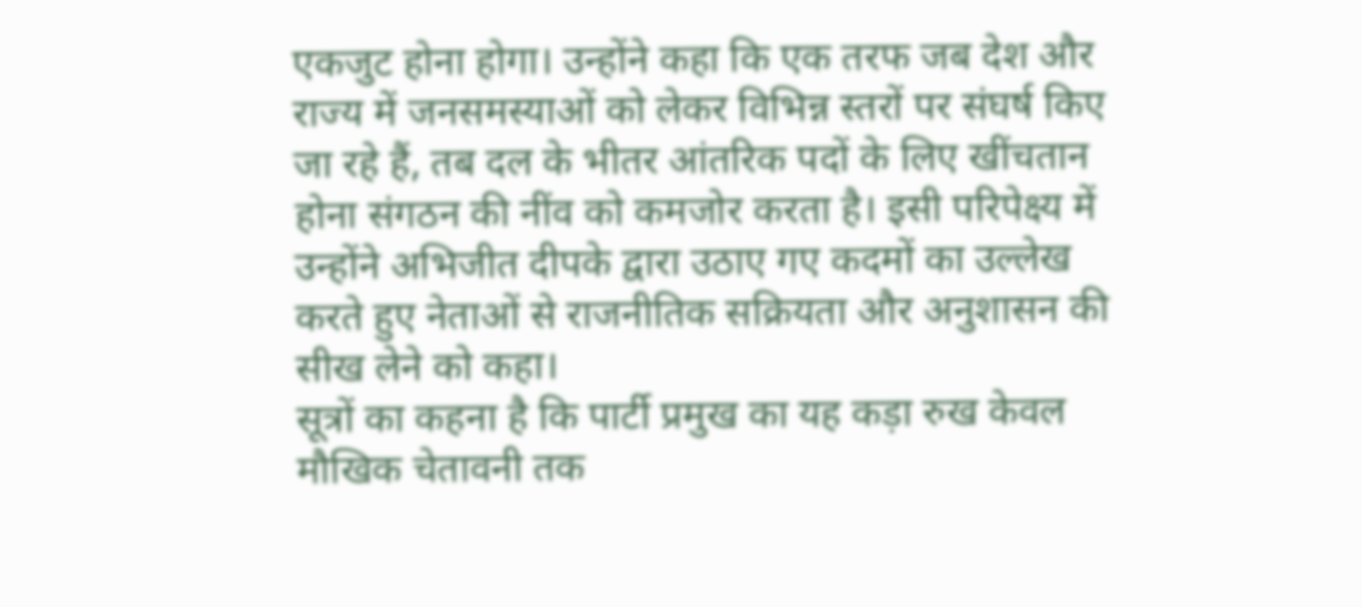एकजुट होना होगा। उन्होंने कहा कि एक तरफ जब देश और राज्य में जनसमस्याओं को लेकर विभिन्न स्तरों पर संघर्ष किए जा रहे हैं, तब दल के भीतर आंतरिक पदों के लिए खींचतान होना संगठन की नींव को कमजोर करता है। इसी परिपेक्ष्य में उन्होंने अभिजीत दीपके द्वारा उठाए गए कदमों का उल्लेख करते हुए नेताओं से राजनीतिक सक्रियता और अनुशासन की सीख लेने को कहा।
सूत्रों का कहना है कि पार्टी प्रमुख का यह कड़ा रुख केवल मौखिक चेतावनी तक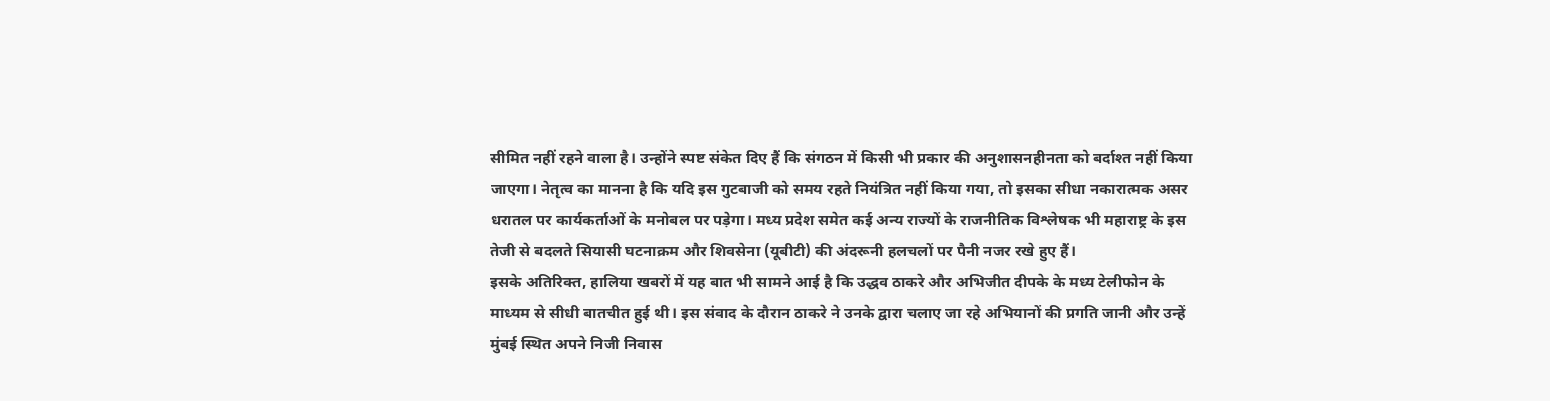सीमित नहीं रहने वाला है। उन्होंने स्पष्ट संकेत दिए हैं कि संगठन में किसी भी प्रकार की अनुशासनहीनता को बर्दाश्त नहीं किया जाएगा। नेतृत्व का मानना है कि यदि इस गुटबाजी को समय रहते नियंत्रित नहीं किया गया, तो इसका सीधा नकारात्मक असर धरातल पर कार्यकर्ताओं के मनोबल पर पड़ेगा। मध्य प्रदेश समेत कई अन्य राज्यों के राजनीतिक विश्लेषक भी महाराष्ट्र के इस तेजी से बदलते सियासी घटनाक्रम और शिवसेना (यूबीटी) की अंदरूनी हलचलों पर पैनी नजर रखे हुए हैं।
इसके अतिरिक्त, हालिया खबरों में यह बात भी सामने आई है कि उद्धव ठाकरे और अभिजीत दीपके के मध्य टेलीफोन के माध्यम से सीधी बातचीत हुई थी। इस संवाद के दौरान ठाकरे ने उनके द्वारा चलाए जा रहे अभियानों की प्रगति जानी और उन्हें मुंबई स्थित अपने निजी निवास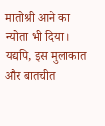मातोश्री आने का न्योता भी दिया। यद्यपि, इस मुलाकात और बातचीत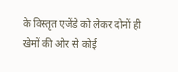के विस्तृत एजेंडे को लेकर दोनों ही खेमों की ओर से कोई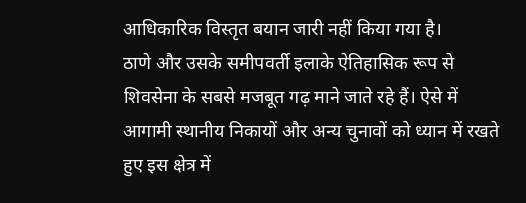आधिकारिक विस्तृत बयान जारी नहीं किया गया है।
ठाणे और उसके समीपवर्ती इलाके ऐतिहासिक रूप से शिवसेना के सबसे मजबूत गढ़ माने जाते रहे हैं। ऐसे में आगामी स्थानीय निकायों और अन्य चुनावों को ध्यान में रखते हुए इस क्षेत्र में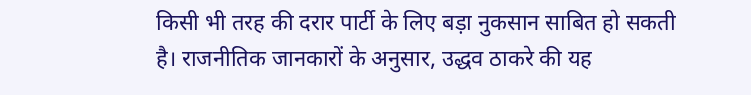किसी भी तरह की दरार पार्टी के लिए बड़ा नुकसान साबित हो सकती है। राजनीतिक जानकारों के अनुसार, उद्धव ठाकरे की यह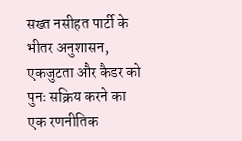सख्त नसीहत पार्टी के भीतर अनुशासन, एकजुटता और कैडर को पुनः सक्रिय करने का एक रणनीतिक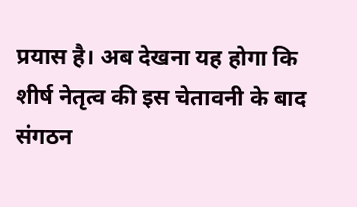प्रयास है। अब देखना यह होगा कि शीर्ष नेतृत्व की इस चेतावनी के बाद संगठन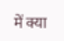में क्या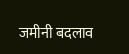जमीनी बदलाव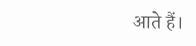आते हैं।